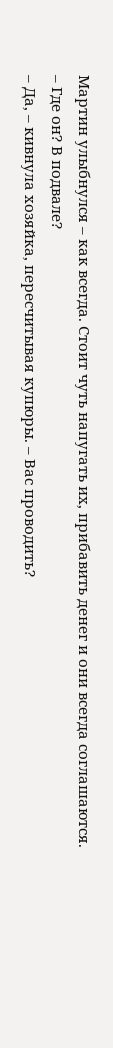Мартин улыбнулся – как всегда. Стоит чуть напугать их, прибавить денег и они всегда соглашаются.
– Где он? В подвале?
– Да, – кивнула хозяйка, пересчитывая купюры. – Вас проводить?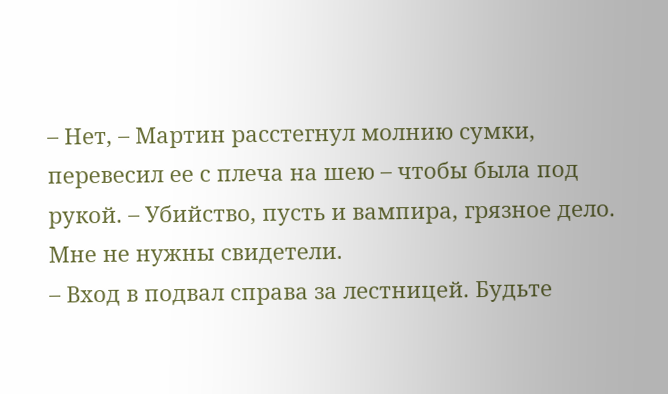– Нет, – Мартин расстегнул молнию сумки, перевесил ее с плеча на шею – чтобы была под рукой. – Убийство, пусть и вампира, грязное дело. Мне не нужны свидетели.
– Вход в подвал справа за лестницей. Будьте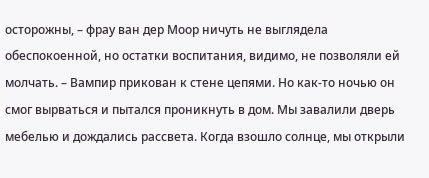осторожны, – фрау ван дер Моор ничуть не выглядела обеспокоенной, но остатки воспитания, видимо, не позволяли ей молчать. – Вампир прикован к стене цепями. Но как-то ночью он смог вырваться и пытался проникнуть в дом. Мы завалили дверь мебелью и дождались рассвета. Когда взошло солнце, мы открыли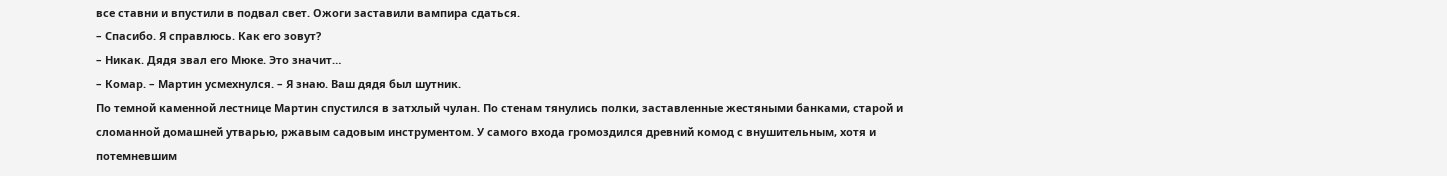все ставни и впустили в подвал свет. Ожоги заставили вампира сдаться.
– Спасибо. Я справлюсь. Как его зовут?
– Никак. Дядя звал его Мюке. Это значит…
– Комар. – Мартин усмехнулся. – Я знаю. Ваш дядя был шутник.
По темной каменной лестнице Мартин спустился в затхлый чулан. По стенам тянулись полки, заставленные жестяными банками, старой и сломанной домашней утварью, ржавым садовым инструментом. У самого входа громоздился древний комод с внушительным, хотя и потемневшим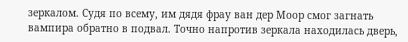зеркалом. Судя по всему, им дядя фрау ван дер Моор смог загнать вампира обратно в подвал. Точно напротив зеркала находилась дверь,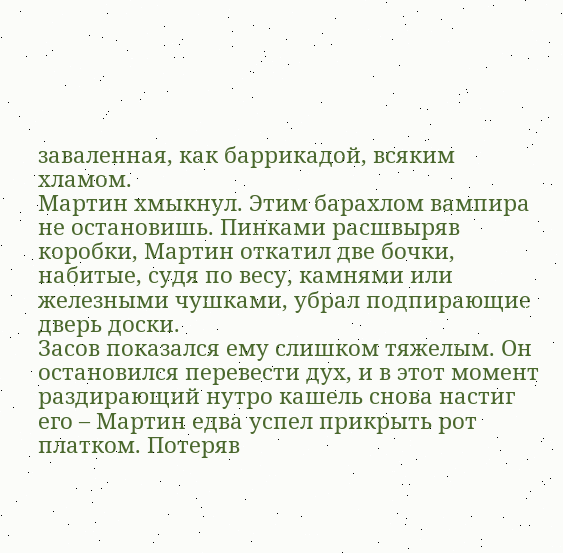заваленная, как баррикадой, всяким хламом.
Мартин хмыкнул. Этим барахлом вампира не остановишь. Пинками расшвыряв коробки, Мартин откатил две бочки, набитые, судя по весу, камнями или железными чушками, убрал подпирающие дверь доски.
Засов показался ему слишком тяжелым. Он остановился перевести дух, и в этот момент раздирающий нутро кашель снова настиг его – Мартин едва успел прикрыть рот платком. Потеряв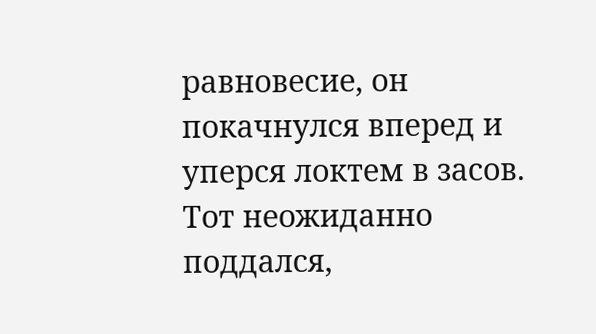равновесие, он покачнулся вперед и уперся локтем в засов. Тот неожиданно поддался,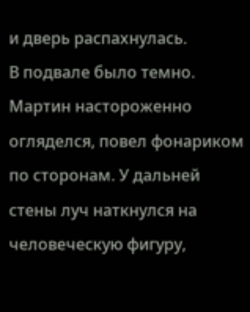и дверь распахнулась.
В подвале было темно. Мартин настороженно огляделся, повел фонариком по сторонам. У дальней стены луч наткнулся на человеческую фигуру,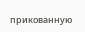прикованную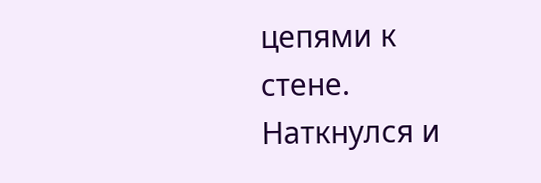цепями к стене. Наткнулся и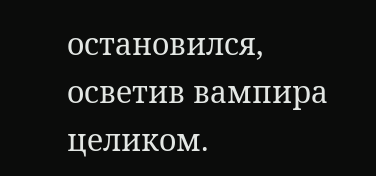остановился, осветив вампира целиком.